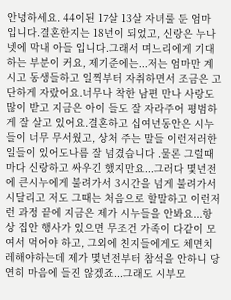안녕하세요. 44이된 17살 13살 자녀룰 둔 엄마 입니다.결혼한지는 18년이 되었고, 신랑은 누나넷에 막내 아들 입니다.그래서 며느리에게 기대하는 부분이 커요, 제기준에는...저는 엄마만 계시고 동생들하고 일찍부터 자취하면서 조금은 고단하게 자랐어요.너무나 착한 남편 만나 사랑도 많이 받고 지금은 아이 들도 잘 자라주어 평범하게 잘 살고 있어요.결혼하고 십여년동안은 시누들이 너무 무서웠고, 상처 주는 말들 이런저러한 일들이 있어도나름 잘 넘겼습니다 .물론 그럴때마다 신랑하고 싸우긴 했지만요...그러다 몇년전에 큰시누에게 불려가서 3시간을 넘게 불려가서 시달리고 저도 그때는 처음으로 할말하고 이런저런 과정 끝에 지금은 제가 시누들을 안봐요...항상 집안 행사가 있으면 무조건 가족이 다같이 모여서 먹어야 하고, 그외에 친지들에게도 체면치레해야하는데 제가 몇년전부터 참석을 안하니 당연히 마음에 들진 않겠죠...그래도 시부모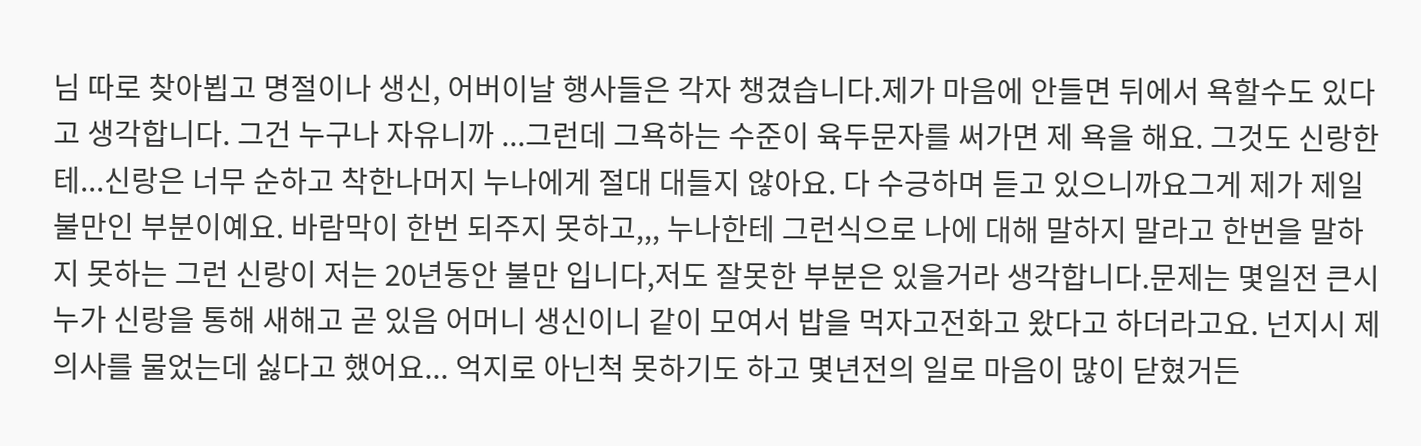님 따로 찾아뵙고 명절이나 생신, 어버이날 행사들은 각자 챙겼습니다.제가 마음에 안들면 뒤에서 욕할수도 있다고 생각합니다. 그건 누구나 자유니까 ...그런데 그욕하는 수준이 육두문자를 써가면 제 욕을 해요. 그것도 신랑한테...신랑은 너무 순하고 착한나머지 누나에게 절대 대들지 않아요. 다 수긍하며 듣고 있으니까요그게 제가 제일 불만인 부분이예요. 바람막이 한번 되주지 못하고,,, 누나한테 그런식으로 나에 대해 말하지 말라고 한번을 말하지 못하는 그런 신랑이 저는 20년동안 불만 입니다,저도 잘못한 부분은 있을거라 생각합니다.문제는 몇일전 큰시누가 신랑을 통해 새해고 곧 있음 어머니 생신이니 같이 모여서 밥을 먹자고전화고 왔다고 하더라고요. 넌지시 제의사를 물었는데 싫다고 했어요... 억지로 아닌척 못하기도 하고 몇년전의 일로 마음이 많이 닫혔거든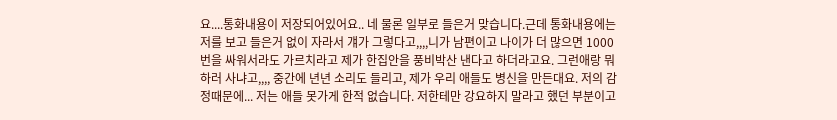요....통화내용이 저장되어있어요.. 네 물론 일부로 들은거 맞습니다.근데 통화내용에는 저를 보고 들은거 없이 자라서 걔가 그렇다고,,,,니가 남편이고 나이가 더 많으면 1000번을 싸워서라도 가르치라고 제가 한집안을 풍비박산 낸다고 하더라고요. 그런애랑 뭐하러 사냐고,,,, 중간에 년년 소리도 들리고, 제가 우리 애들도 병신을 만든대요. 저의 감정때문에... 저는 애들 못가게 한적 없습니다. 저한테만 강요하지 말라고 했던 부분이고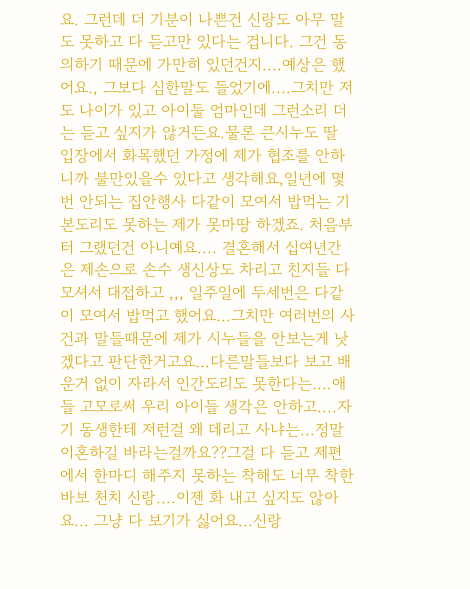요. 그런데 더 기분이 나쁜건 신랑도 아무 말도 못하고 다 듣고만 있다는 겁니다. 그건 동의하기 때문에 가만히 있던건지....예상은 했어요., 그보다 심한말도 들었기에....그치만 저도 나이가 있고 아이둘 엄마인데 그런소리 더는 듣고 싶지가 않거든요.물론 큰시누도 딸 입장에서 화목했던 가정에 제가 협조를 안하니까 불만있을수 있다고 생각해요,일년에 몇번 안되는 집안행사 다같이 모여서 밥먹는 기본도리도 못하는 제가 못마땅 하겠죠. 처음부터 그랬던건 아니예요.... 결혼해서 십여년간은 제손으로 손수 생신상도 차리고 친지들 다 모셔서 대접하고 ,,, 일주일에 두세번은 다같이 모여서 밥먹고 했어요...그치만 여러번의 사건과 말들때문에 제가 시누들을 안보는게 낫겠다고 판단한거고요...다른말들보다 보고 배운거 없이 자라서 인간도리도 못한다는....애들 고모로써 우리 아이들 생각은 안하고....자기 동생한테 저런걸 왜 데리고 사냐는...정말 이혼하길 바라는걸까요??그걸 다 듣고 제편에서 한마디 해주지 못하는 착해도 너무 착한 바보 천치 신랑....이젠 화 내고 싶지도 않아요... 그냥 다 보기가 싫어요...신랑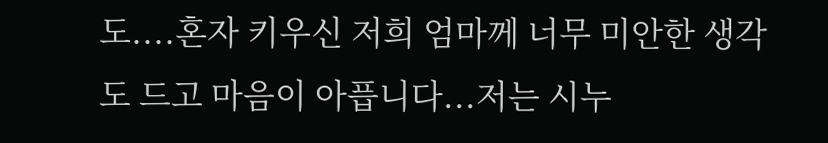도....혼자 키우신 저희 엄마께 너무 미안한 생각도 드고 마음이 아픕니다...저는 시누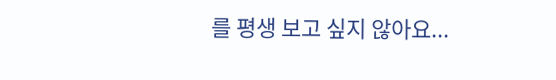를 평생 보고 싶지 않아요...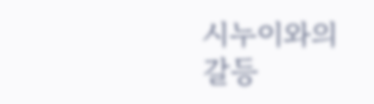시누이와의 갈등